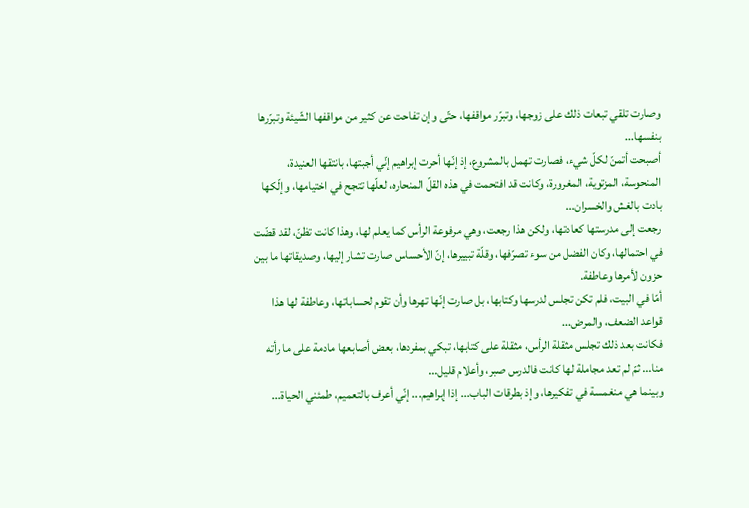وصارت تلقي تبعات ذلك على زوجها، وتبرّر مواقفها، حتّى وإن تفاحت عن كثير من مواقفها الشّيئة وتبرّرها بنفسها...
أصبحت أتمنّ لكلّ شيء، فصارت تهمل بالمشروع، إذ إنّها أحرت إبراهيم إنّي أجبتها، بانتقها العنيدة، المنحوسة، المزتوية، المغرورة، وكانت قد افتحمت في هذه القلّ المنحاره، لعلّها تتجح في اختيامها، وإلّكها بادت بالغش والخسران...
رجعت إلى مدرستها كعادتها، ولكن هذا رجعت، وهي مرفوعة الرأس كما يعلم لها، وهذا كانت تظنّ، لقد قضّت في احتمالها، وكان الفضل من سوء تصرّفها، وقلّة تبييرها، إنّ الأحساس صارت تشار إليها، وصديقاتها ما بين حزون لأمرها وعاطفة.
أمّا في البيت، فلم تكن تجلس لدرسها وكتابها، بل صارت إنّها تهرها وأن تقوم لحساباتها، وعاطفة لها هذا قواعد الضعف، والمرض...
فكانت بعد ذلك تجلس مثقلة الرأس، مثقلة على كتابها، تبكي بمفردها، بعض أصابعها مادمة على ما رأته منا... ثمّ لم تعد مجاملة لها كانت فالدرس صبر، وأعلام قليل...
وبينما هي منغمسة في تفكيرها، وإذ بطرقات الباب... إذا إبراهيم... إنّي أعرف بالتعميم، طمئني الحياة...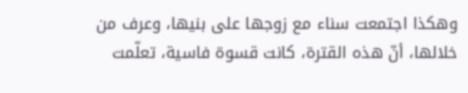وهكذا اجتمعت سناء مع زوجها على بنيها، وعرف من خلالها، أنّ هذه القترة، كانت قسوة فاسية، تعلّمت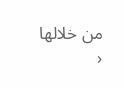من خلالها
‹